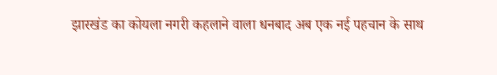झारखंड का कोयला नगरी कहलाने वाला धनबाद अब एक नई पहचान के साथ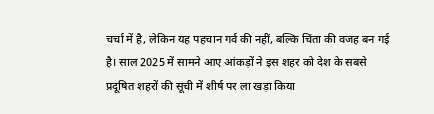चर्चा में है, लेकिन यह पहचान गर्व की नहीं, बल्कि चिंता की वजह बन गई है। साल 2025 में सामने आए आंकड़ों ने इस शहर को देश के सबसे प्रदूषित शहरों की सूची में शीर्ष पर ला खड़ा किया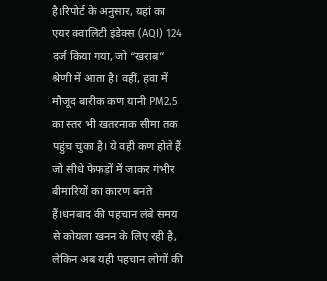है।रिपोर्ट के अनुसार, यहां का एयर क्वालिटी इंडेक्स (AQI) 124 दर्ज किया गया, जो “खराब” श्रेणी में आता है। वहीं, हवा में मौजूद बारीक कण यानी PM2.5 का स्तर भी खतरनाक सीमा तक पहुंच चुका है। ये वही कण होते हैं जो सीधे फेफड़ों में जाकर गंभीर बीमारियों का कारण बनते हैं।धनबाद की पहचान लंबे समय से कोयला खनन के लिए रही है, लेकिन अब यही पहचान लोगों की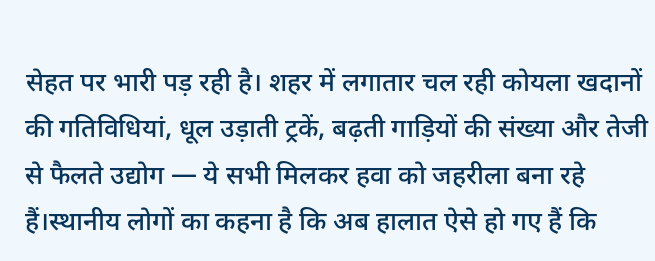सेहत पर भारी पड़ रही है। शहर में लगातार चल रही कोयला खदानों की गतिविधियां, धूल उड़ाती ट्रकें, बढ़ती गाड़ियों की संख्या और तेजी से फैलते उद्योग — ये सभी मिलकर हवा को जहरीला बना रहे हैं।स्थानीय लोगों का कहना है कि अब हालात ऐसे हो गए हैं कि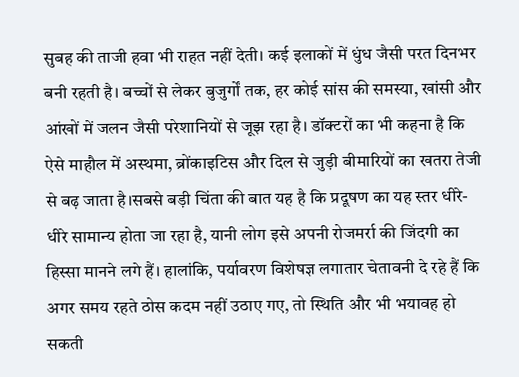सुबह की ताजी हवा भी राहत नहीं देती। कई इलाकों में धुंध जैसी परत दिनभर बनी रहती है। बच्चों से लेकर बुजुर्गों तक, हर कोई सांस की समस्या, खांसी और आंखों में जलन जैसी परेशानियों से जूझ रहा है। डॉक्टरों का भी कहना है कि ऐसे माहौल में अस्थमा, ब्रोंकाइटिस और दिल से जुड़ी बीमारियों का खतरा तेजी से बढ़ जाता है।सबसे बड़ी चिंता की बात यह है कि प्रदूषण का यह स्तर धीरे-धीरे सामान्य होता जा रहा है, यानी लोग इसे अपनी रोजमर्रा की जिंदगी का हिस्सा मानने लगे हैं। हालांकि, पर्यावरण विशेषज्ञ लगातार चेतावनी दे रहे हैं कि अगर समय रहते ठोस कदम नहीं उठाए गए, तो स्थिति और भी भयावह हो सकती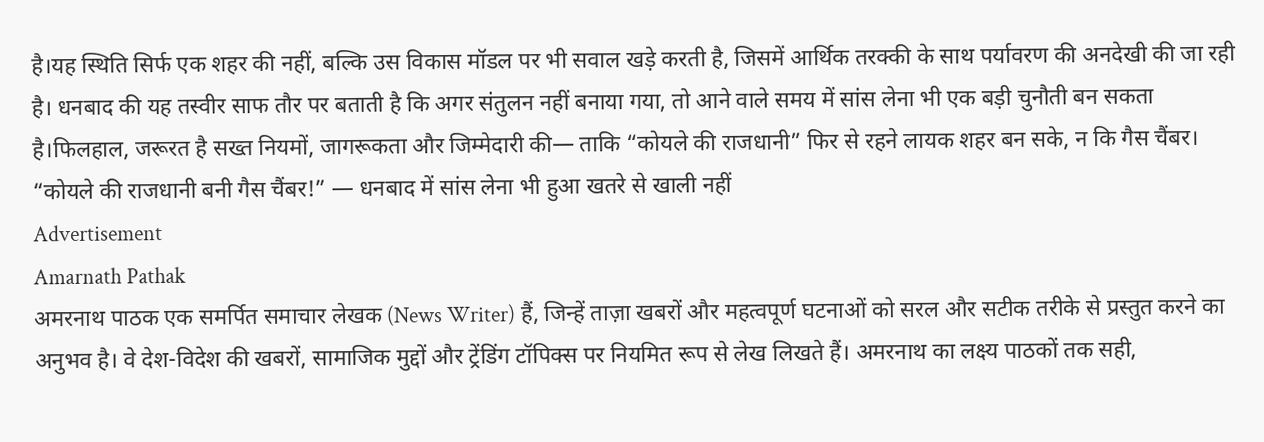है।यह स्थिति सिर्फ एक शहर की नहीं, बल्कि उस विकास मॉडल पर भी सवाल खड़े करती है, जिसमें आर्थिक तरक्की के साथ पर्यावरण की अनदेखी की जा रही है। धनबाद की यह तस्वीर साफ तौर पर बताती है कि अगर संतुलन नहीं बनाया गया, तो आने वाले समय में सांस लेना भी एक बड़ी चुनौती बन सकता है।फिलहाल, जरूरत है सख्त नियमों, जागरूकता और जिम्मेदारी की— ताकि “कोयले की राजधानी” फिर से रहने लायक शहर बन सके, न कि गैस चैंबर।
“कोयले की राजधानी बनी गैस चैंबर!” — धनबाद में सांस लेना भी हुआ खतरे से खाली नहीं
Advertisement
Amarnath Pathak
अमरनाथ पाठक एक समर्पित समाचार लेखक (News Writer) हैं, जिन्हें ताज़ा खबरों और महत्वपूर्ण घटनाओं को सरल और सटीक तरीके से प्रस्तुत करने का अनुभव है। वे देश-विदेश की खबरों, सामाजिक मुद्दों और ट्रेंडिंग टॉपिक्स पर नियमित रूप से लेख लिखते हैं। अमरनाथ का लक्ष्य पाठकों तक सही,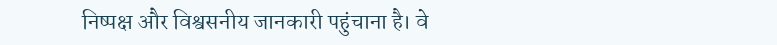निष्पक्ष और विश्वसनीय जानकारी पहुंचाना है। वे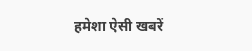हमेशा ऐसी खबरें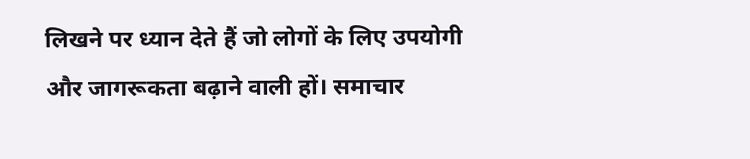लिखने पर ध्यान देते हैं जो लोगों के लिए उपयोगी और जागरूकता बढ़ाने वाली हों। समाचार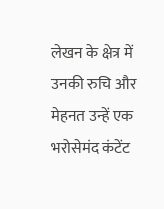लेखन के क्षेत्र में उनकी रुचि और मेहनत उन्हें एक भरोसेमंद कंटेंट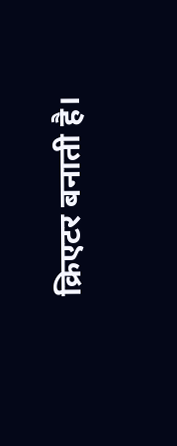क्रिएटर बनाती है।